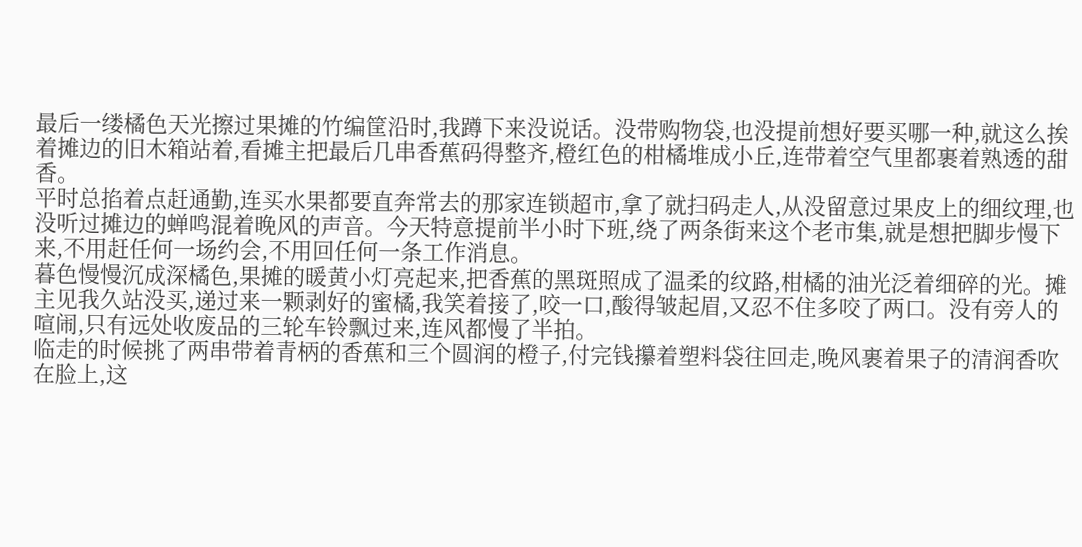最后一缕橘色天光擦过果摊的竹编筐沿时,我蹲下来没说话。没带购物袋,也没提前想好要买哪一种,就这么挨着摊边的旧木箱站着,看摊主把最后几串香蕉码得整齐,橙红色的柑橘堆成小丘,连带着空气里都裹着熟透的甜香。
平时总掐着点赶通勤,连买水果都要直奔常去的那家连锁超市,拿了就扫码走人,从没留意过果皮上的细纹理,也没听过摊边的蝉鸣混着晚风的声音。今天特意提前半小时下班,绕了两条街来这个老市集,就是想把脚步慢下来,不用赶任何一场约会,不用回任何一条工作消息。
暮色慢慢沉成深橘色,果摊的暖黄小灯亮起来,把香蕉的黑斑照成了温柔的纹路,柑橘的油光泛着细碎的光。摊主见我久站没买,递过来一颗剥好的蜜橘,我笑着接了,咬一口,酸得皱起眉,又忍不住多咬了两口。没有旁人的喧闹,只有远处收废品的三轮车铃飘过来,连风都慢了半拍。
临走的时候挑了两串带着青柄的香蕉和三个圆润的橙子,付完钱攥着塑料袋往回走,晚风裹着果子的清润香吹在脸上,这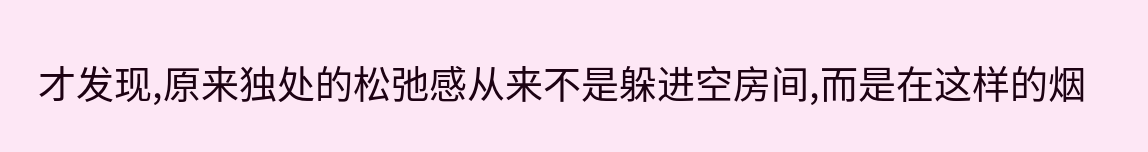才发现,原来独处的松弛感从来不是躲进空房间,而是在这样的烟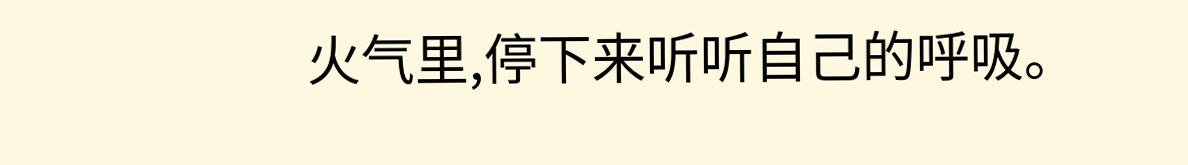火气里,停下来听听自己的呼吸。